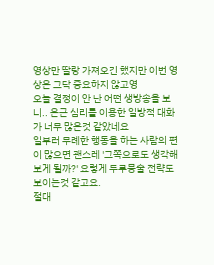영상만 딸랑 가져오긴 했지만 이번 영상은 그닥 중요하지 않고영
오늘 결정이 안 난 어떤 생방송을 보니.. 은근 심리를 이용한 일방적 대화가 너무 많은것 같았네요
일부러 무례한 행동을 하는 사람의 편이 많으면 괜스레 '그쪽으로도 생각해보게 될까?' 요렇게 두루뭉술 전략도 보이는것 같고요.
절대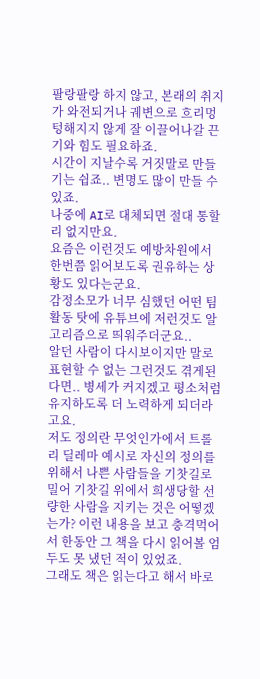팔랑팔랑 하지 않고, 본래의 취지가 와전되거나 궤변으로 흐리멍텅해지지 않게 잘 이끌어나갈 끈기와 힘도 필요하죠.
시간이 지날수록 거짓말로 만들기는 쉽죠.. 변명도 많이 만들 수 있죠.
나중에 AI로 대체되면 절대 통할리 없지만요.
요즘은 이런것도 예방차원에서 한번쯤 읽어보도록 권유하는 상황도 있다는군요.
감정소모가 너무 심했던 어떤 팀활동 탓에 유튜브에 저런것도 알고리즘으로 띄워주더군요..
알던 사람이 다시보이지만 말로표현할 수 없는 그런것도 겪게된다면.. 병세가 커지겠고 평소처럼 유지하도록 더 노력하게 되더라고요.
저도 정의란 무엇인가에서 트롤리 딜레마 예시로 자신의 정의를 위해서 나쁜 사람들을 기찻길로 밀어 기찻길 위에서 희생당할 선량한 사람을 지키는 것은 어떻겠는가? 이런 내용을 보고 충격먹어서 한동안 그 책을 다시 읽어볼 엄두도 못 냈던 적이 있었죠.
그래도 책은 읽는다고 해서 바로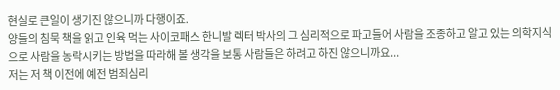현실로 큰일이 생기진 않으니까 다행이죠.
양들의 침묵 책을 읽고 인육 먹는 사이코패스 한니발 렉터 박사의 그 심리적으로 파고들어 사람을 조종하고 알고 있는 의학지식으로 사람을 농락시키는 방법을 따라해 볼 생각을 보통 사람들은 하려고 하진 않으니까요...
저는 저 책 이전에 예전 범죄심리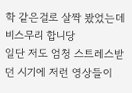학 같은걸로 살짝 봤었는데 비스무리 합니당
일단 저도 엄청 스트레스받던 시기에 저런 영상들이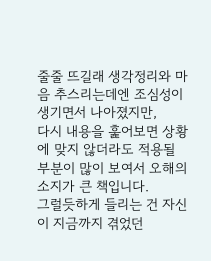줄줄 뜨길래 생각정리와 마음 추스리는데엔 조심성이 생기면서 나아졌지만,
다시 내용을 훑어보면 상황에 맞지 않더라도 적용될 부분이 많이 보여서 오해의 소지가 큰 책입니다.
그럴듯하게 들리는 건 자신이 지금까지 겪었던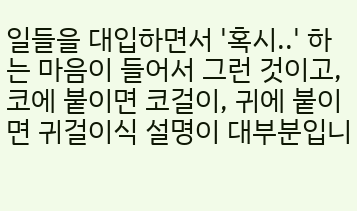일들을 대입하면서 '혹시..' 하는 마음이 들어서 그런 것이고, 코에 붙이면 코걸이, 귀에 붙이면 귀걸이식 설명이 대부분입니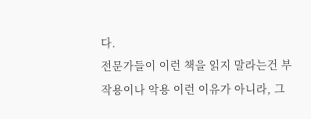다.
전문가들이 이런 책을 읽지 말라는건 부작용이나 악용 이런 이유가 아니라, 그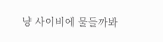냥 사이비에 물들까봐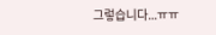그렇습니다...ㅠㅠ